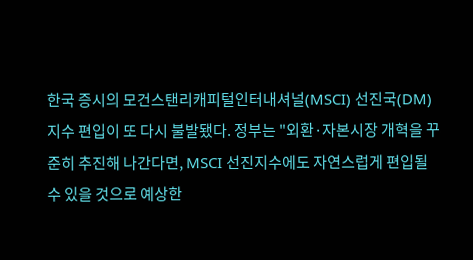한국 증시의 모건스탠리캐피털인터내셔널(MSCI) 선진국(DM) 지수 편입이 또 다시 불발됐다. 정부는 "외환·자본시장 개혁을 꾸준히 추진해 나간다면, MSCI 선진지수에도 자연스럽게 편입될 수 있을 것으로 예상한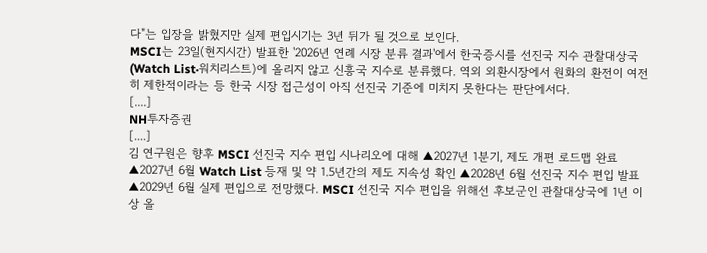다"는 입장을 밝혔지만 실제 편입시기는 3년 뒤가 될 것으로 보인다.
MSCI는 23일(현지시간) 발표한 '2026년 연례 시장 분류 결과'에서 한국증시를 선진국 지수 관찰대상국(Watch List·워치리스트)에 올리지 않고 신흥국 지수로 분류했다. 역외 외환시장에서 원화의 환전이 여전히 제한적이라는 등 한국 시장 접근성이 아직 선진국 기준에 미치지 못한다는 판단에서다.
[....]
NH투자증권
[....]
김 연구원은 향후 MSCI 선진국 지수 편입 시나리오에 대해 ▲2027년 1분기, 제도 개편 로드맵 완료 ▲2027년 6월 Watch List 등재 및 약 1.5년간의 제도 지속성 확인 ▲2028년 6월 선진국 지수 편입 발표 ▲2029년 6월 실제 편입으로 전망했다. MSCI 선진국 지수 편입을 위해선 후보군인 관찰대상국에 1년 이상 올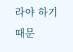라야 하기 때문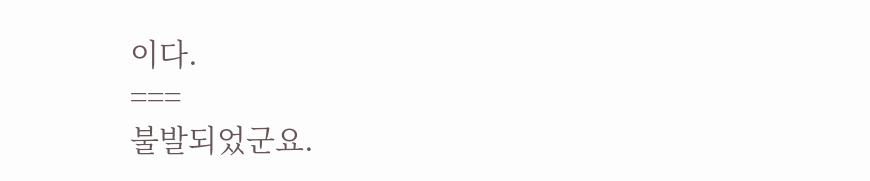이다.
===
불발되었군요.